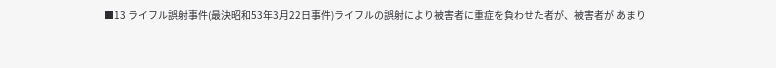■13 ライフル誤射事件(最決昭和53年3月22日事件)ライフルの誤射により被害者に重症を負わせた者が、被害者が あまり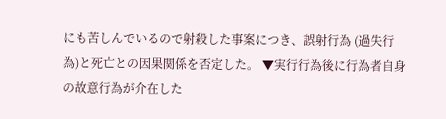にも苦しんでいるので射殺した事案につき、誤射行為 (過失行為)と死亡との因果関係を否定した。 ▼実行行為後に行為者自身の故意行為が介在した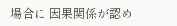場合に 因果関係が認め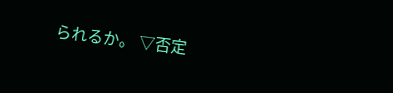られるか。 ▽否定